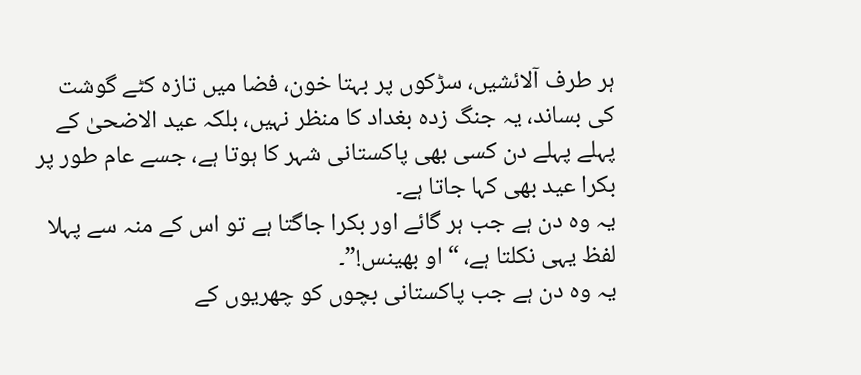ہر طرف آلائشیں، سڑکوں پر بہتا خون، فضا میں تازہ کٹے گوشت کی بساند، یہ جنگ زدہ بغداد کا منظر نہیں، بلکہ عید الاضحیٰ کے پہلے پہلے دن کسی بھی پاکستانی شہر کا ہوتا ہے، جسے عام طور پر بکرا عید بھی کہا جاتا ہے۔
یہ وہ دن ہے جب ہر گائے اور بکرا جاگتا ہے تو اس کے منہ سے پہلا لفظ یہی نکلتا ہے، “او بھینس!”۔
یہ وہ دن ہے جب پاکستانی بچوں کو چھریوں کے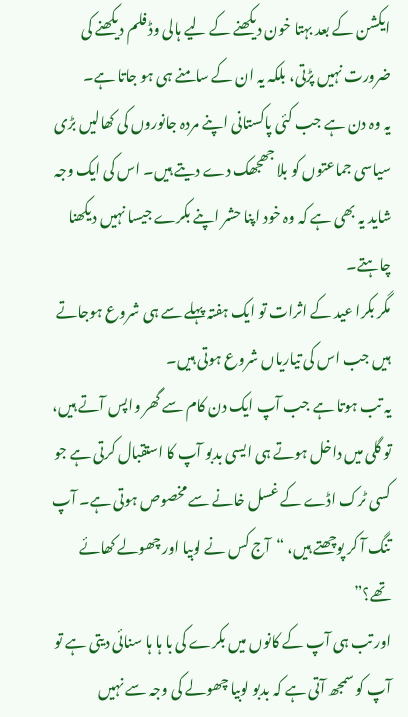ایکشن کے بعد بہتا خون دیکھنے کے لیے ہالی وڈ فلم دیکھنے کی ضرورت نہیں پڑتی، بلکہ یہ ان کے سامنے ہی ہو جاتا ہے۔
یہ وہ دن ہے جب کئی پاکستانی اپنے مردہ جانوروں کی کھالیں بڑی سیاسی جماعتوں کو بلا جھجھک دے دیتے ہیں۔ اس کی ایک وجہ شاید یہ بھی ہے کہ وہ خود اپنا حشر اپنے بکرے جیسا نہیں دیکھنا چاہتے۔
مگر بکرا عید کے اثرات تو ایک ہفتہ پہلے سے ہی شروع ہوجاتے ہیں جب اس کی تیاریاں شروع ہوتی ہیں۔
یہ تب ہوتا ہے جب آپ ایک دن کام سے گھر واپس آتے ہیں، تو گلی میں داخل ہوتے ہی ایسی بدبو آپ کا استقبال کرتی ہے جو کسی ٹرک اڈے کے غسل خانے سے مخصوص ہوتی ہے۔ آپ تنگ آ کر پوچھتے ہیں، “آج کس نے لوبیا اور چھولے کھائے تھے؟”
اور تب ہی آپ کے کانوں میں بکرے کی با ہا ہا سنائی دیتی ہے تو آپ کو سمجھ آتی ہے کہ بدبو لوبیا چھولے کی وجہ سے نہیں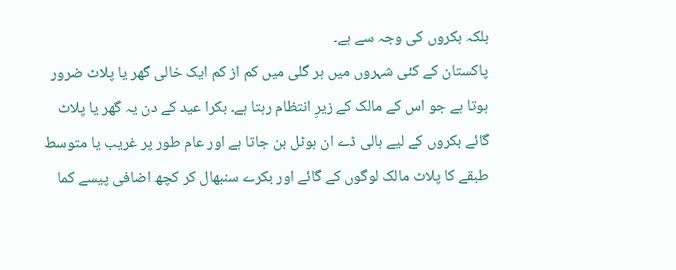بلکہ بکروں کی وجہ سے ہے۔
پاکستان کے کئی شہروں میں ہر گلی میں کم از کم ایک خالی گھر یا پلاٹ ضرور ہوتا ہے جو اس کے مالک کے زیرِ انتظام رہتا ہے۔ بکرا عید کے دن یہ گھر یا پلاٹ گائے بکروں کے لیے ہالی ڈے ان ہوٹل بن جاتا ہے اور عام طور پر غریب یا متوسط طبقے کا پلاٹ مالک لوگوں کے گائے اور بکرے سنبھال کر کچھ اضافی پیسے کما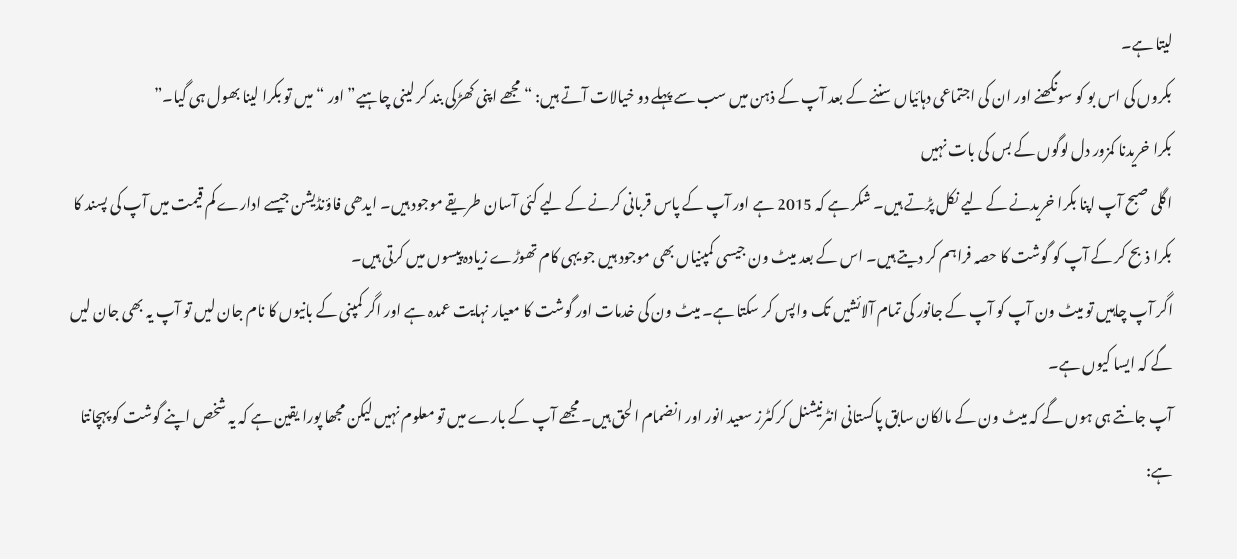لیتا ہے۔
بکروں کی اس بو کو سونگھنے اور ان کی اجتماعی دہائیاں سننے کے بعد آپ کے ذہن میں سب سے پہلے دو خیالات آتے ہیں: “مجھے اپنی کھڑکی بند کر لینی چاہیے” اور “میں تو بکرا لینا بھول ہی گیا۔”
بکرا خریدنا کمزور دل لوگوں کے بس کی بات نہیں
اگلی صبح آپ اپنا بکرا خریدنے کے لیے نکل پڑتے ہیں۔ شکر ہے کہ 2015 ہے اور آپ کے پاس قربانی کرنے کے لیے کئی آسان طریقے موجود ہیں۔ ایدھی فاؤنڈیشن جیسے ادارے کم قیمت میں آپ کی پسند کا بکرا ذبح کر کے آپ کو گوشت کا حصہ فراہم کر دیتے ہیں۔ اس کے بعد میٹ ون جیسی کمپنیاں بھی موجود ہیں جو یہی کام تھوڑے زیادہ پیسوں میں کرتی ہیں۔
اگر آپ چاہیں تو میٹ ون آپ کو آپ کے جانور کی تمام آلائشیں تک واپس کر سکتا ہے۔ میٹ ون کی خدمات اور گوشت کا معیار نہایت عمدہ ہے اور اگر کمپنی کے بانیوں کا نام جان لیں تو آپ یہ بھی جان لیں گے کہ ایسا کیوں ہے۔
آپ جانتے ہی ہوں گے کہ میٹ ون کے مالکان سابق پاکستانی انٹرنیشنل کرکٹرز سعید انور اور انضمام الحق ہیں۔ مجھے آپ کے بارے میں تو معلوم نہیں لیکن مجھا پورا یقین ہے کہ یہ شخص اپنے گوشت کو پہچانتا ہے: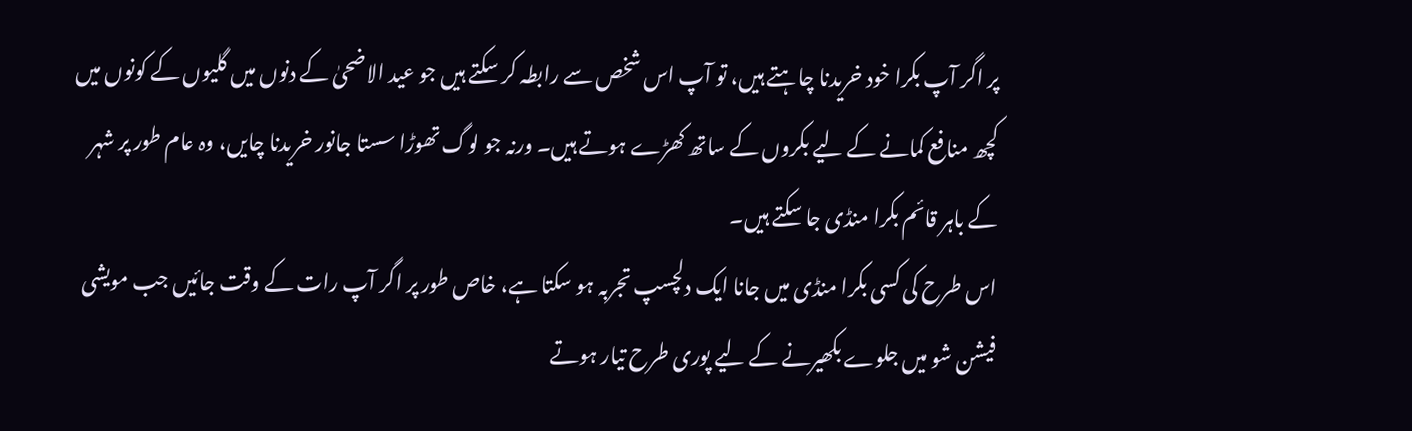پر اگر آپ بکرا خود خریدنا چاہتے ہیں، تو آپ اس شخص سے رابطہ کر سکتے ہیں جو عید الاضحیٰ کے دنوں میں گلیوں کے کونوں میں کچھ منافع کمانے کے لیے بکروں کے ساتھ کھڑے ہوتے ہیں۔ ورنہ جو لوگ تھوڑا سستا جانور خریدنا چایں، وہ عام طور پر شہر کے باہر قائم بکرا منڈی جا سکتے ہیں۔
اس طرح کی کسی بکرا منڈی میں جانا ایک دلچسپ تجربہ ہو سکتا ہے، خاص طور پر اگر آپ رات کے وقت جائیں جب مویشی فیشن شو میں جلوے بکھیرنے کے لیے پوری طرح تیار ہوتے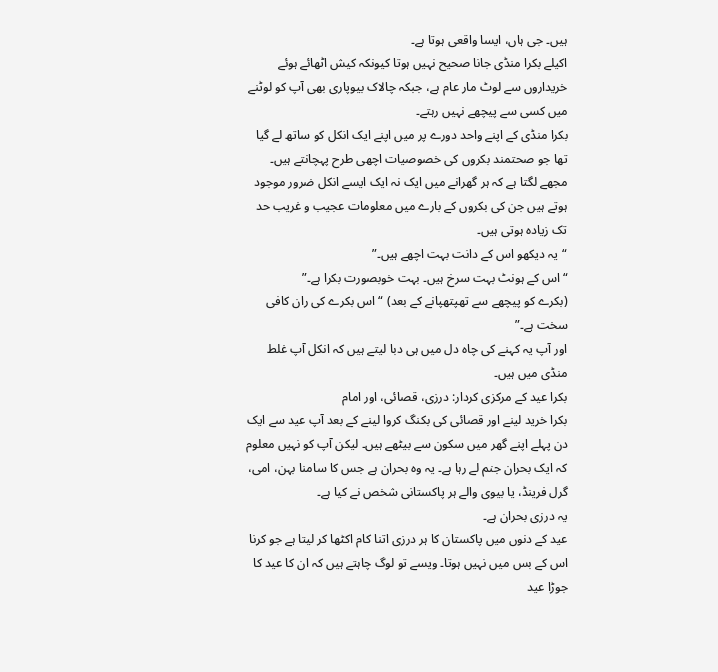ہیں۔ جی ہاں، ایسا واقعی ہوتا ہے۔
اکیلے بکرا منڈی جانا صحیح نہیں ہوتا کیونکہ کیش اٹھائے ہوئے خریداروں سے لوٹ مار عام ہے، جبکہ چالاک بیوپاری بھی آپ کو لوٹنے میں کسی سے پیچھے نہیں رہتے۔
بکرا منڈی کے اپنے واحد دورے پر میں اپنے ایک انکل کو ساتھ لے گیا تھا جو صحتمند بکروں کی خصوصیات اچھی طرح پہچانتے ہیں۔ مجھے لگتا ہے کہ ہر گھرانے میں ایک نہ ایک ایسے انکل ضرور موجود ہوتے ہیں جن کی بکروں کے بارے میں معلومات عجیب و غریب حد تک زیادہ ہوتی ہیں۔
“یہ دیکھو اس کے دانت بہت اچھے ہیں۔”
“اس کے ہونٹ بہت سرخ ہیں۔ بہت خوبصورت بکرا ہے۔”
(بکرے کو پیچھے سے تھپتھپانے کے بعد) “اس بکرے کی ران کافی سخت ہے۔”
اور آپ یہ کہنے کی چاہ دل میں ہی دبا لیتے ہیں کہ انکل آپ غلط منڈی میں ہیں۔
بکرا عید کے مرکزی کردار: درزی، قصائی، اور امام
بکرا خرید لینے اور قصائی کی بکنگ کروا لینے کے بعد آپ عید سے ایک دن پہلے اپنے گھر میں سکون سے بیٹھے ہیں۔ لیکن آپ کو نہیں معلوم کہ ایک بحران جنم لے رہا ہے۔ یہ وہ بحران ہے جس کا سامنا بہن، امی، گرل فرینڈ، یا بیوی والے ہر پاکستانی شخص نے کیا ہے۔
یہ درزی بحران ہے۔
عید کے دنوں میں پاکستان کا ہر درزی اتنا کام اکٹھا کر لیتا ہے جو کرنا اس کے بس میں نہیں ہوتا۔ ویسے تو لوگ چاہتے ہیں کہ ان کا عید کا جوڑا عید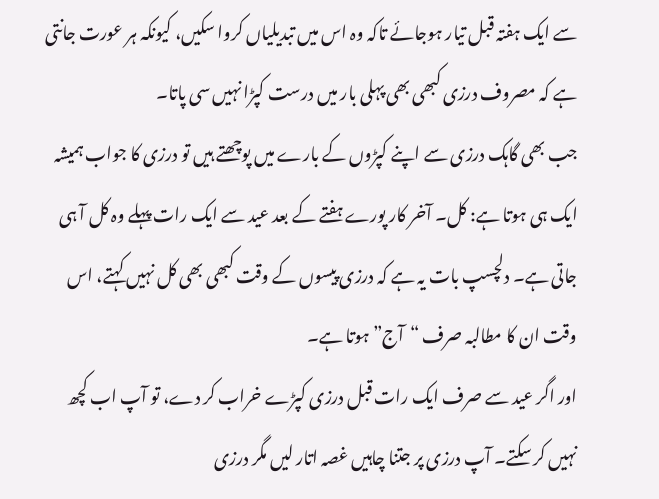سے ایک ہفتہ قبل تیار ہوجائے تاکہ وہ اس میں تبدیلیاں کروا سکیں، کیونکہ ہر عورت جانتی ہے کہ مصروف درزی کبھی بھی پہلی بار میں درست کپڑا نہیں سی پاتا۔
جب بھی گاہک درزی سے اپنے کپڑوں کے بارے میں پوچھتے ہیں تو درزی کا جواب ہمیشہ ایک ہی ہوتا ہے: کل۔ آخر کار پورے ہفتے کے بعد عید سے ایک رات پہلے وہ کل آ ہی جاتی ہے۔ دلچسپ بات یہ ہے کہ درزی پیسوں کے وقت کبھی بھی کل نہیں کہتے، اس وقت ان کا مطالبہ صرف “آج” ہوتا ہے۔
اور اگر عید سے صرف ایک رات قبل درزی کپڑے خراب کر دے، تو آپ اب کچھ نہیں کر سکتے۔ آپ درزی پر جتنا چاہیں غصہ اتار لیں مگر درزی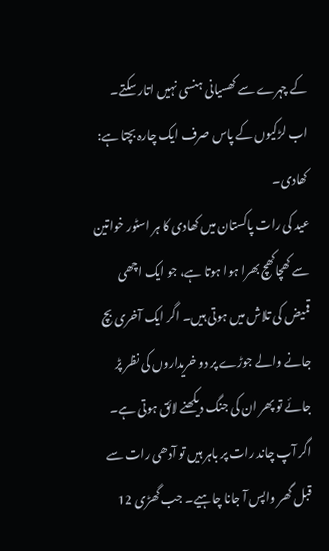کے چہرے سے کھسیانی ہنسی نہیں اتار سکتے۔
اب لڑکیوں کے پاس صرف ایک چارہ بچتا ہے: کھادی۔
عید کی رات پاکستان میں کھادی کا ہر اسٹور خواتین سے کھچاکھچ بھرا ہوا ہوتا ہے، جو ایک اچھی قمیض کی تلاش میں ہوتی ہیں۔ اگر ایک آخری بچ جانے والے جوڑے پر دو خریداروں کی نظر پڑ جائے تو پھر ان کی جنگ دیکھنے لائق ہوتی ہے۔
اگر آپ چاند رات پر باہر ہیں تو آدھی رات سے قبل گھر واپس آ جانا چاہیے۔ جب گھڑی 12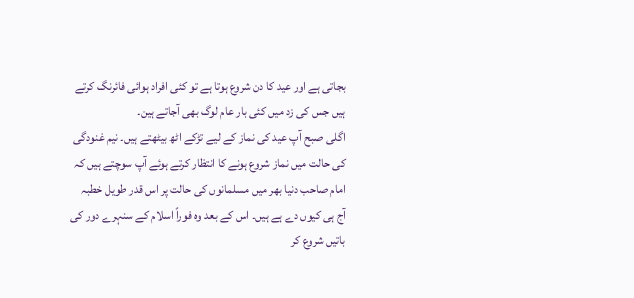بجاتی ہے اور عید کا دن شروع ہوتا ہے تو کئی افراد ہوائی فائرنگ کرتے ہیں جس کی زد میں کئی بار عام لوگ بھی آجاتے ہین۔
اگلی صبح آپ عید کی نماز کے لیے تڑکے اٹھ بیٹھتے ہیں۔ نیم غنودگی کی حالت میں نماز شروع ہونے کا انتظار کرتے ہوئے آپ سوچتے ہیں کہ امام صاحب دنیا بھر میں مسلمانوں کی حالت پر اس قدر طویل خطبہ آج ہی کیوں دے ہے ہیں۔ اس کے بعد وہ فوراً اسلام کے سنہرے دور کی باتیں شروع کر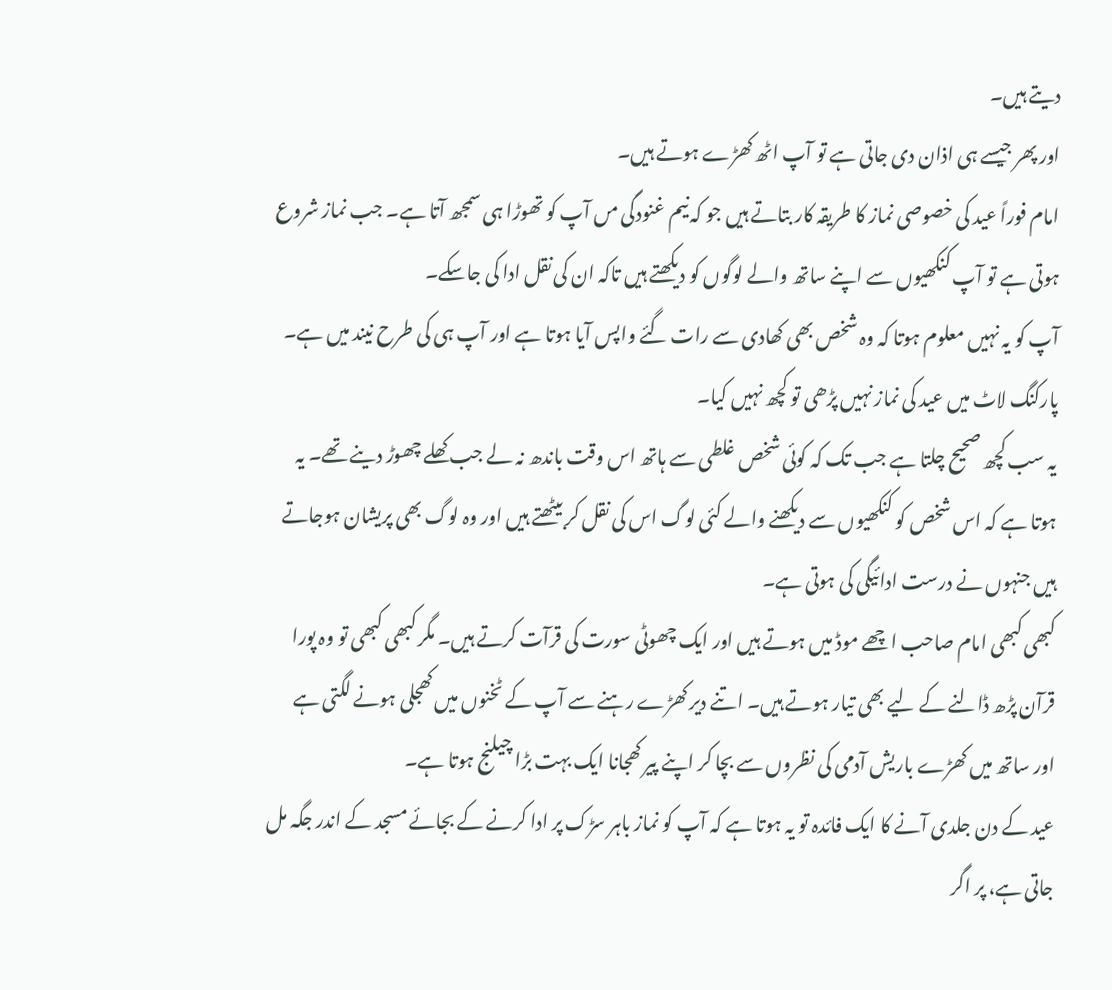دیتے ہیں۔
اور پھر جیسے ہی اذان دی جاتی ہے تو آپ اٹھ کھڑے ہوتے ہیں۔
امام فوراً عید کی خصوصی نماز کا طریقہ کار بتاتے ہیں جو کہ نیم غنودگی مں آپ کو تھوڑا ہی سمجھ آتا ہے۔ جب نماز شروع ہوتی ہے تو آپ کنکھیوں سے اپنے ساتھ والے لوگوں کو دیکھتے ہیں تاکہ ان کی نقل ادا کی جاسکے۔
آپ کو یہ نہیں معلوم ہوتا کہ وہ شخص بھی کھادی سے رات گئے واپس آیا ہوتا ہے اور آپ ہی کی طرح نیند میں ہے۔
پارکنگ لاٹ میں عید کی نماز نہیں پڑھی تو کچھ نہیں کیا۔
یہ سب کچھ صحیح چلتا ہے جب تک کہ کوئی شخص غلطی سے ہاتھ اس وقت باندھ نہ لے جب کھلے چھوڑ دینے تھے۔ یہ ہوتا ہے کہ اس شخص کو کنکھیوں سے دیکھنے والے کئی لوگ اس کی نقل کر بیٹھتے ہیں اور وہ لوگ بھی پریشان ہوجاتے ہیں جنہوں نے درست ادائیگی کی ہوتی ہے۔
کبھی کبھی امام صاحب اچھے موڈ میں ہوتے ہیں اور ایک چھوٹی سورت کی قرآت کرتے ہیں۔ مگر کبھی کبھی تو وہ پورا قرآن پڑھ ڈالنے کے لیے بھی تیار ہوتے ہیں۔ اتنے دیر کھڑے رہنے سے آپ کے ٹخنوں میں کھجلی ہونے لگتی ہے اور ساتھ میں کھڑے باریش آدمی کی نظروں سے بچا کر اپنے پیر کھجانا ایک بہت بڑا چیلنج ہوتا ہے۔
عید کے دن جلدی آنے کا ایک فائدہ تو یہ ہوتا ہے کہ آپ کو نماز باہر سڑک پر ادا کرنے کے بجائے مسجد کے اندر جگہ مل جاتی ہے، پر اگر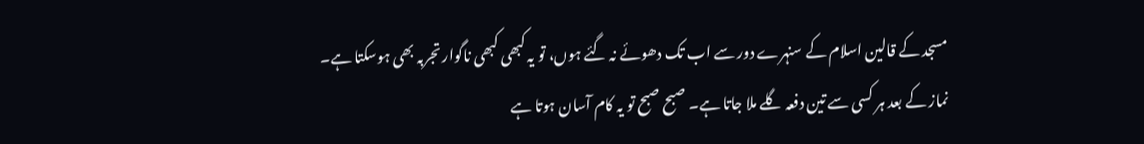مسجد کے قالین اسلام کے سنہرے دور سے اب تک دھوئے نہ گئے ہوں، تو یہ کبھی کبھی ناگوار تجربہ بھی ہوسکتا ہے۔
نماز کے بعد ہر کسی سے تین دفعہ گلے ملا جاتا ہے۔ صبح صبح تو یہ کام آسان ہوتا ہے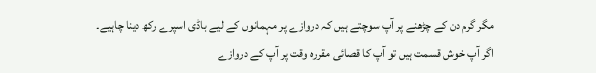مگر گرم دن کے چڑھنے پر آپ سوچتے ہیں کہ دروازے پر مہمانوں کے لیے باڈی اسپرے رکھ دینا چاہیے۔
اگر آپ خوش قسمت ہیں تو آپ کا قصائی مقررہ وقت پر آپ کے دروازے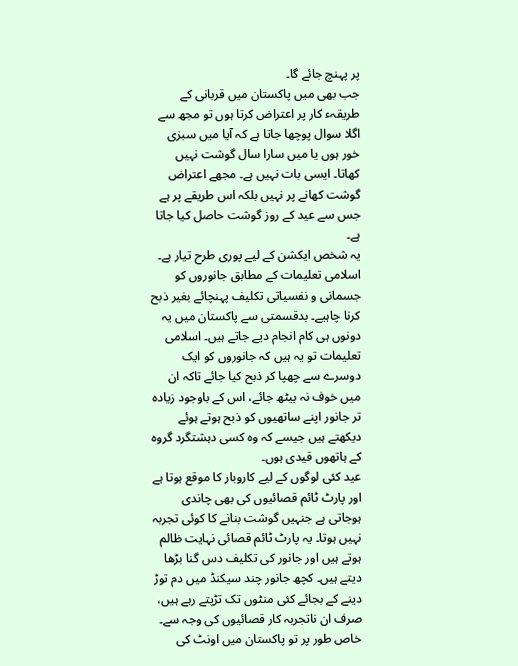پر پہنچ جائے گا۔
جب بھی میں پاکستان میں قربانی کے طریقہء کار پر اعتراض کرتا ہوں تو مجھ سے اگلا سوال پوچھا جاتا ہے کہ آیا میں سبزی خور ہوں یا میں سارا سال گوشت نہیں کھاتا۔ ایسی بات نہیں ہے۔ مجھے اعتراض گوشت کھانے پر نہیں بلکہ اس طریقے پر ہے جس سے عید کے روز گوشت حاصل کیا جاتا ہے۔
یہ شخص ایکشن کے لیے پوری طرح تیار ہے۔
اسلامی تعلیمات کے مطابق جانوروں کو جسمانی و نفسیاتی تکلیف پہنچائے بغیر ذبح کرنا چاہیے۔ بدقسمتی سے پاکستان میں یہ دونوں ہی کام انجام دیے جاتے ہیں۔ اسلامی تعلیمات تو یہ ہیں کہ جانوروں کو ایک دوسرے سے چھپا کر ذبح کیا جائے تاکہ ان میں خوف نہ بیٹھ جائے، اس کے باوجود زیادہ تر جانور اپنے ساتھیوں کو ذبح ہوتے ہوئے دیکھتے ہیں جیسے کہ وہ کسی دہشتگرد گروہ کے ہاتھوں قیدی ہوں۔
عید کئی لوگوں کے لیے کاروبار کا موقع ہوتا ہے اور پارٹ ٹائم قصائیوں کی بھی چاندی ہوجاتی ہے جنہیں گوشت بنانے کا کوئی تجربہ نہیں ہوتا۔ یہ پارٹ ٹائم قصائی نہایت ظالم ہوتے ہیں اور جانور کی تکلیف دس گنا بڑھا دیتے ہیں۔ کچھ جانور چند سیکنڈ میں دم توڑ دینے کے بجائے کئی منٹوں تک تڑپتے رہے ہیں، صرف ان ناتجربہ کار قصائیوں کی وجہ سے۔
خاص طور پر تو پاکستان میں اونٹ کی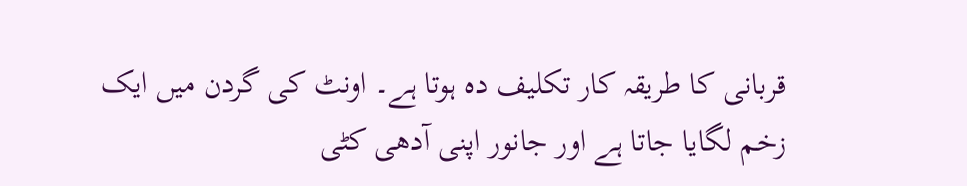قربانی کا طریقہ کار تکلیف دہ ہوتا ہے۔ اونٹ کی گردن میں ایک زخم لگایا جاتا ہے اور جانور اپنی آدھی کٹی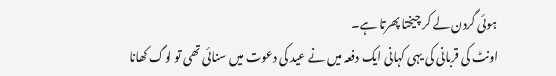ہوئی گردن لے کر چیختا پھرتا ہے۔
اونٹ کی قربانی کی یہی کہانی ایک دفعہ میں نے عید کی دعوت میں سنائی تھی تو لوگ کھانا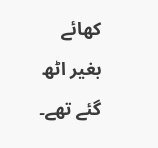کھائے بغیر اٹھ گئے تھے۔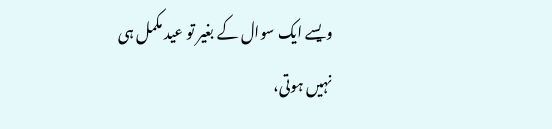ویسے ایک سوال کے بغیر تو عید مکمل ہی نہیں ہوتی،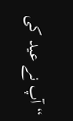“آپ نے عید کی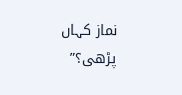نماز کہاں پڑھی؟”